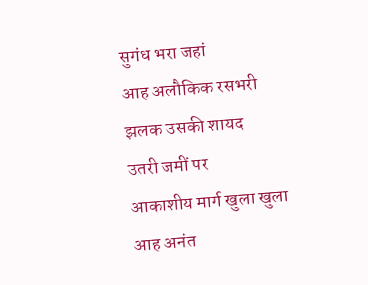सुगंध भरा जहां
आह अलौकिक रसभरी
झलक उसकी शायद
उतरी जमीं पर
आकाशीय मार्ग खुला खुला
आह अनंत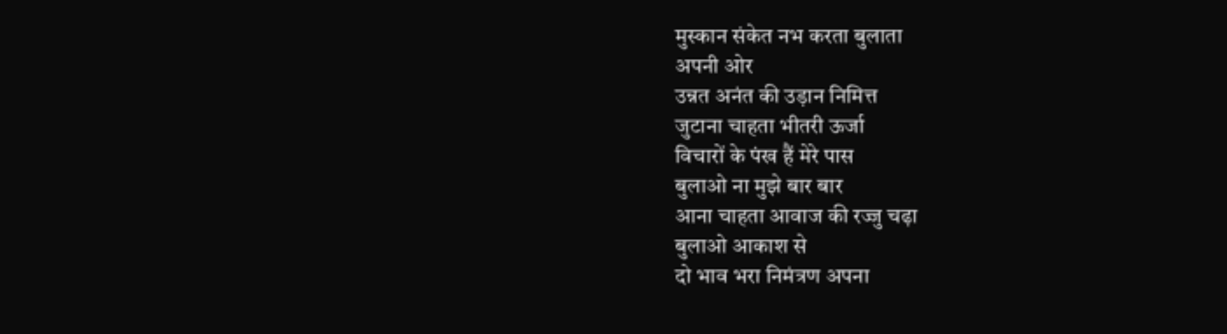मुस्कान संकेत नभ करता बुलाता
अपनी ओर
उन्नत अनंत की उड़ान निमित्त
जुटाना चाहता भीतरी ऊर्जा
विचारों के पंख हैं मेरे पास
बुलाओ ना मुझे बार बार
आना चाहता आवाज की रज्जु चढ़ा
बुलाओ आकाश से
दो भाव भरा निमंत्रण अपना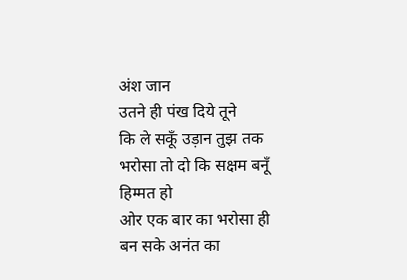अंश जान
उतने ही पंख दिये तूने
कि ले सकूँ उड़ान तुझ तक
भरोसा तो दो कि सक्षम बनूँ
हिम्मत हो
ओर एक बार का भरोसा ही
बन सके अनंत का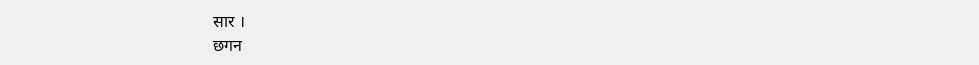सार ।
छगन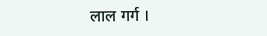लाल गर्ग ।